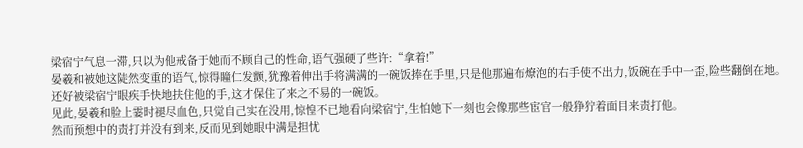梁宿宁气息一滞,只以为他戒备于她而不顾自己的性命,语气强硬了些许:“拿着!”
晏羲和被她这陡然变重的语气,惊得瞳仁发颤,犹豫着伸出手将满满的一碗饭捧在手里,只是他那遍布燎泡的右手使不出力,饭碗在手中一歪,险些翻倒在地。
还好被梁宿宁眼疾手快地扶住他的手,这才保住了来之不易的一碗饭。
见此,晏羲和脸上霎时褪尽血色,只觉自己实在没用,惊惶不已地看向梁宿宁,生怕她下一刻也会像那些宦官一般狰狞着面目来责打他。
然而预想中的责打并没有到来,反而见到她眼中满是担忧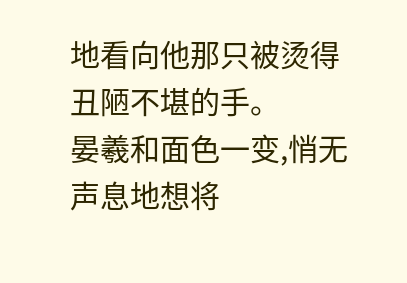地看向他那只被烫得丑陋不堪的手。
晏羲和面色一变,悄无声息地想将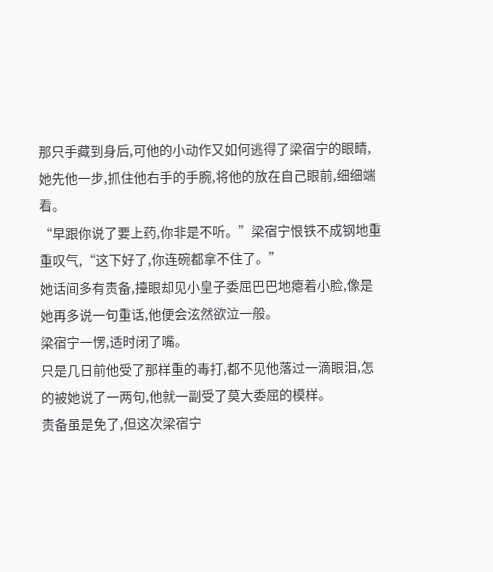那只手藏到身后,可他的小动作又如何逃得了梁宿宁的眼睛,她先他一步,抓住他右手的手腕,将他的放在自己眼前,细细端看。
“早跟你说了要上药,你非是不听。”梁宿宁恨铁不成钢地重重叹气,“这下好了,你连碗都拿不住了。”
她话间多有责备,擡眼却见小皇子委屈巴巴地瘪着小脸,像是她再多说一句重话,他便会泫然欲泣一般。
梁宿宁一愣,适时闭了嘴。
只是几日前他受了那样重的毒打,都不见他落过一滴眼泪,怎的被她说了一两句,他就一副受了莫大委屈的模样。
责备虽是免了,但这次梁宿宁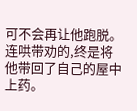可不会再让他跑脱。连哄带劝的,终是将他带回了自己的屋中上药。